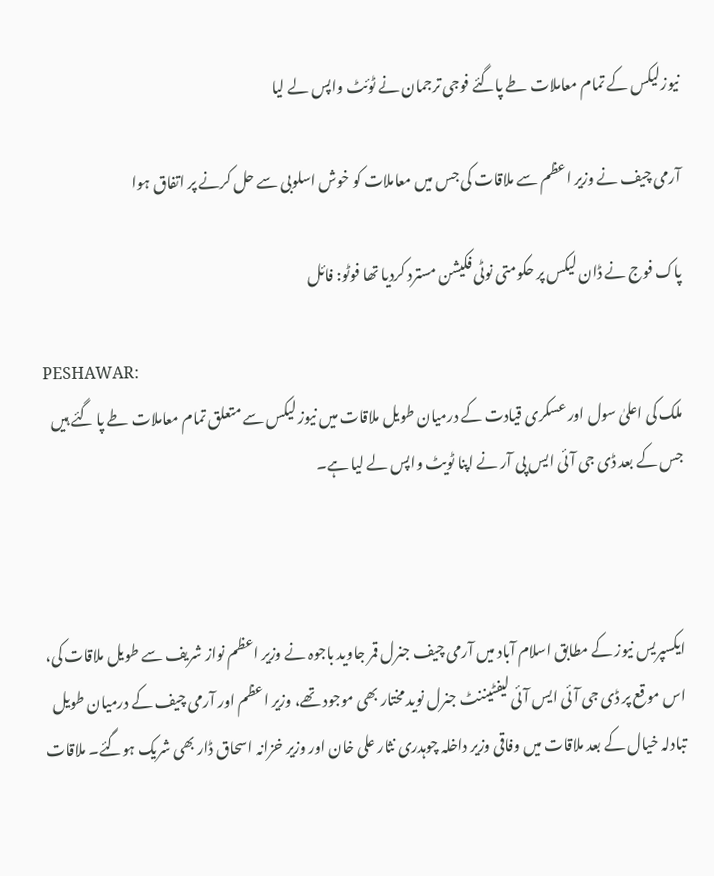نیوزلیکس کے تمام معاملات طے پاگئے فوجی ترجمان نے ٹوئٹ واپس لے لیا

آرمی چیف نے وزیر اعظم سے ملاقات کی جس میں معاملات کو خوش اسلوبی سے حل کرنے پر اتفاق ہوا

پاک فوج نے ڈان لیکس پر حکومتی نوٹی فکیشن مسترد کردیا تھا فوٹو: فائل

PESHAWAR:
ملک کی اعلیٰ سول اور عسکری قیادت کے درمیان طویل ملاقات میں نیوز لیکس سے متعلق تمام معاملات طے پا گئے ہیں جس کے بعد ڈی جی آئی ایس پی آر نے اپنا ٹویٹ واپس لے لیا ہے۔



ایکسپریس نیوز کے مطابق اسلام آباد میں آرمی چیف جنرل قمر جاوید باجوہ نے وزیر اعظم نواز شریف سے طویل ملاقات کی، اس موقع پر ڈی جی آئی ایس آئی لیفٹیننٹ جنرل نوید مختار بھی موجود تھے، وزیر اعظم اور آرمی چیف کے درمیان طویل تبادلہ خیال کے بعد ملاقات میں وفاقی وزیر داخلہ چوہدری نثار علی خان اور وزیر خزانہ اسحاق ڈار بھی شریک ہوگئے۔ ملاقات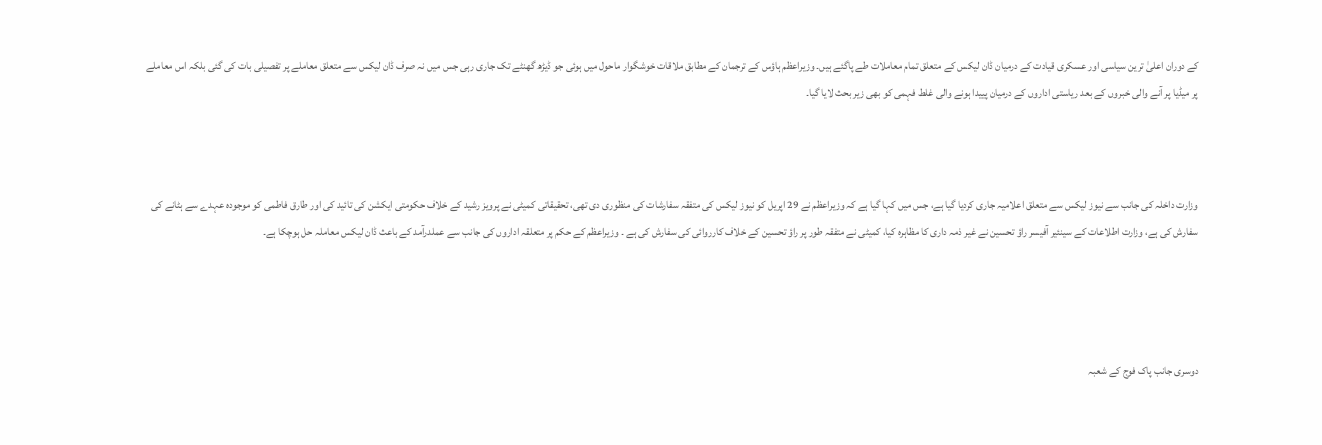کے دوران اعلیٰ ترین سیاسی اور عسکری قیادت کے درمیان ڈان لیکس کے متعلق تمام معاملات طے پاگئے ہیں۔ وزیراعظم ہاؤس کے ترجمان کے مطابق ملاقات خوشگوار ماحول میں ہوئی جو ڈیڑھ گھنٹے تک جاری رہی جس میں نہ صرف ڈان لیکس سے متعلق معاملے پر تفصیلی بات کی گئی بلکہ اس معاملے پر میڈیا پر آنے والی خبروں کے بعد ریاستی اداروں کے درمیان پییدا ہونے والی غلط فہمی کو بھی زیر بحث لایا گیا۔



وزارت داخلہ کی جانب سے نیوز لیکس سے متعلق اعلامیہ جاری کردیا گیا ہے، جس میں کہا گیا ہے کہ وزیراعظم نے 29 اپریل کو نیوز لیکس کی متفقہ سفارشات کی منظوری دی تھی، تحقیقاتی کمیٹی نے پرویز رشید کے خلاف حکومتی ایکشن کی تائید کی اور طارق فاطمی کو موجودہ عہدے سے ہٹانے کی سفارش کی ہے، وزارت اطلاعات کے سینئیر آفیسر راؤ تحسین نے غیر ذمہ داری کا مظاہرہ کیا، کمیٹی نے متفقہ طور پر راؤ تحسین کے خلاف کارروائی کی سفارش کی ہے ۔ وزیراعظم کے حکم پر متعلقہ اداروں کی جانب سے عملدرآمد کے باعث ڈان لیکس معاملہ حل ہوچکا ہے۔




دوسری جانب پاک فوج کے شعبہ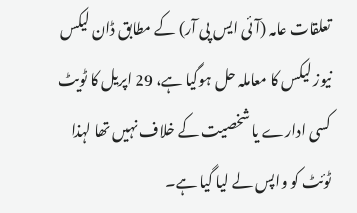تعلقات عامہ (آئی ایس پی آر) کے مطابق ڈان لیکس نیوز لیکس کا معاملہ حل ہوگیا ہے، 29 اپریل کا ٹویٹ کسی ادارے یا شخصیت کے خلاف نہیں تھا لہذا ٹوئٹ کو واپس لے لیا گیا ہے۔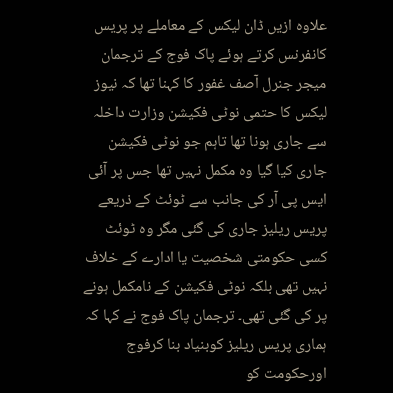علاوہ ازیں ڈان لیکس کے معاملے پر پریس کانفرنس کرتے ہوئے پاک فوج کے ترجمان میجر جنرل آصف غفور کا کہنا تھا کہ نیوز لیکس کا حتمی نوٹی فکیشن وزارت داخلہ سے جاری ہونا تھا تاہم جو نوٹی فکیشن جاری کیا گیا وہ مکمل نہیں تھا جس پر آئی ایس پی آر کی جانب سے ٹوئٹ کے ذریعے پریس ریلیز جاری کی گئی مگر وہ ٹوئٹ کسی حکومتی شخصیت یا ادارے کے خلاف نہیں تھی بلکہ نوٹی فکیشن کے نامکمل ہونے پر کی گئی تھی۔ ترجمان پاک فوج نے کہا کہ ہماری پریس ریلیز کوبنیاد بنا کرفوج اورحکومت کو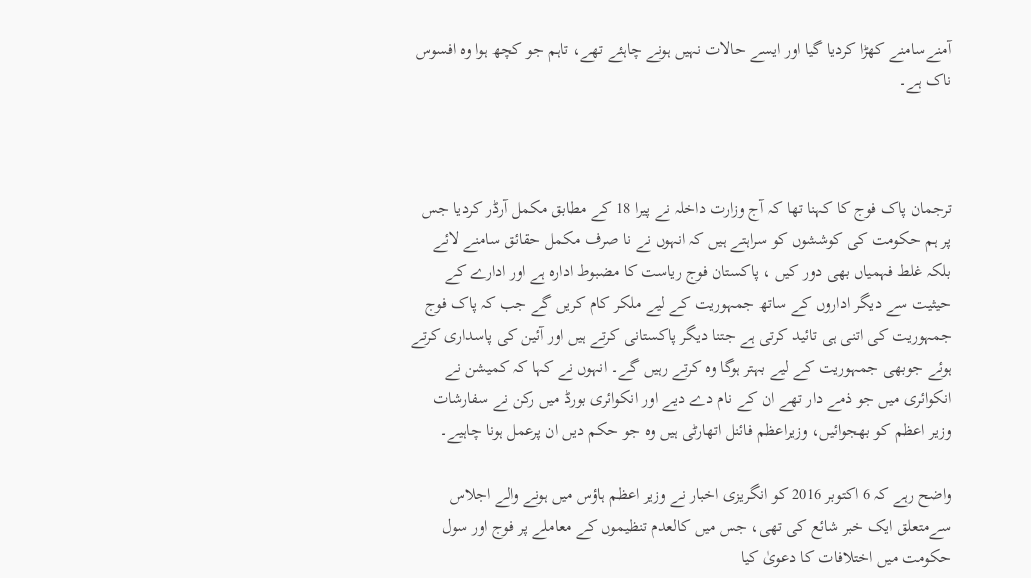آمنےسامنے کھڑا کردیا گیا اور ایسے حالات نہیں ہونے چاہئے تھے، تاہم جو کچھ ہوا وہ افسوس ناک ہے۔



ترجمان پاک فوج کا کہنا تھا کہ آج وزارت داخلہ نے پیرا 18 کے مطابق مکمل آرڈر کردیا جس پر ہم حکومت کی کوششوں کو سراہتے ہیں کہ انہوں نے نا صرف مکمل حقائق سامنے لائے بلکہ غلط فہمیاں بھی دور کیں ، پاکستان فوج ریاست کا مضبوط ادارہ ہے اور ادارے کے حیثیت سے دیگر اداروں کے ساتھ جمہوریت کے لیے ملکر کام کریں گے جب کہ پاک فوج جمہوریت کی اتنی ہی تائید کرتی ہے جتنا دیگر پاکستانی کرتے ہیں اور آئین کی پاسداری کرتے ہوئے جوبھی جمہوریت کے لیے بہتر ہوگا وہ کرتے رہیں گے۔ انہوں نے کہا کہ کمیشن نے انکوائری میں جو ذمے دار تھے ان کے نام دے دیے اور انکوائری بورڈ میں رکن نے سفارشات وزیر اعظم کو بھجوائیں، وزیراعظم فائنل اتھارٹی ہیں وہ جو حکم دیں ان پرعمل ہونا چاہیے۔

واضح رہے کہ 6 اکتوبر 2016 کو انگریزی اخبار نے وزیر اعظم ہاؤس میں ہونے والے اجلاس سےمتعلق ایک خبر شائع کی تھی، جس میں کالعدم تنظیموں کے معاملے پر فوج اور سول حکومت میں اختلافات کا دعویٰ کیا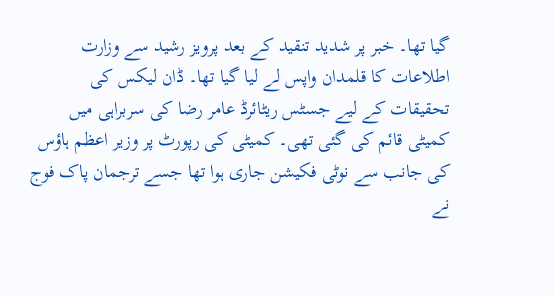گیا تھا۔ خبر پر شدید تنقید کے بعد پرویز رشید سے وزارت اطلاعات کا قلمدان واپس لے لیا گیا تھا۔ ڈان لیکس کی تحقیقات کے لیے جسٹس ریٹائرڈ عامر رضا کی سربراہی میں کمیٹی قائم کی گئی تھی۔ کمیٹی کی رپورٹ پر وزیر اعظم ہاؤس کی جانب سے نوٹی فکیشن جاری ہوا تھا جسے ترجمان پاک فوج نے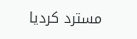مسترد کردیا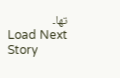تھا۔
Load Next Story